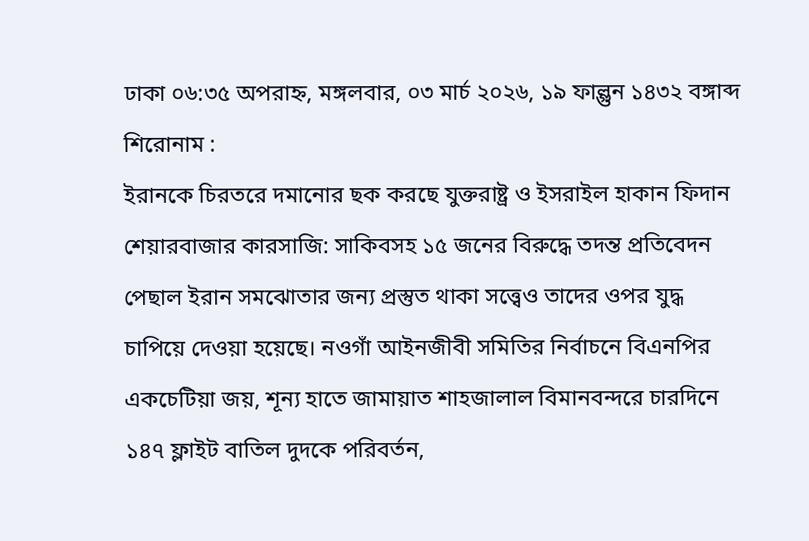ঢাকা ০৬:৩৫ অপরাহ্ন, মঙ্গলবার, ০৩ মার্চ ২০২৬, ১৯ ফাল্গুন ১৪৩২ বঙ্গাব্দ
শিরোনাম :
ইরানকে চিরতরে দমানোর ছক করছে যুক্তরাষ্ট্র ও ইসরাইল হাকান ফিদান শেয়ারবাজার কারসাজি: সাকিবসহ ১৫ জনের বিরুদ্ধে তদন্ত প্রতিবেদন পেছাল ইরান সমঝোতার জন্য প্রস্তুত থাকা সত্ত্বেও তাদের ওপর যুদ্ধ চাপিয়ে দেওয়া হয়েছে। নওগাঁ আইনজীবী সমিতির নির্বাচনে বিএনপির একচেটিয়া জয়, শূন্য হাতে জামায়াত শাহজালাল বিমানবন্দরে চারদিনে ১৪৭ ফ্লাইট বাতিল দুদকে পরিবর্তন,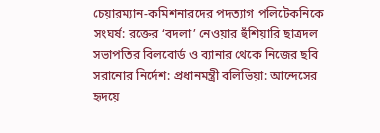চেয়ারম্যান-কমিশনারদের পদত্যাগ পলিটেকনিকে সংঘর্ষ: রক্তের ‘বদলা’ নেওয়ার হুঁশিয়ারি ছাত্রদল সভাপতির বিলবোর্ড ও ব্যানার থেকে নিজের ছবি সরানোর নির্দেশ: প্রধানমন্ত্রী বলিভিয়া: আন্দেসের হৃদয়ে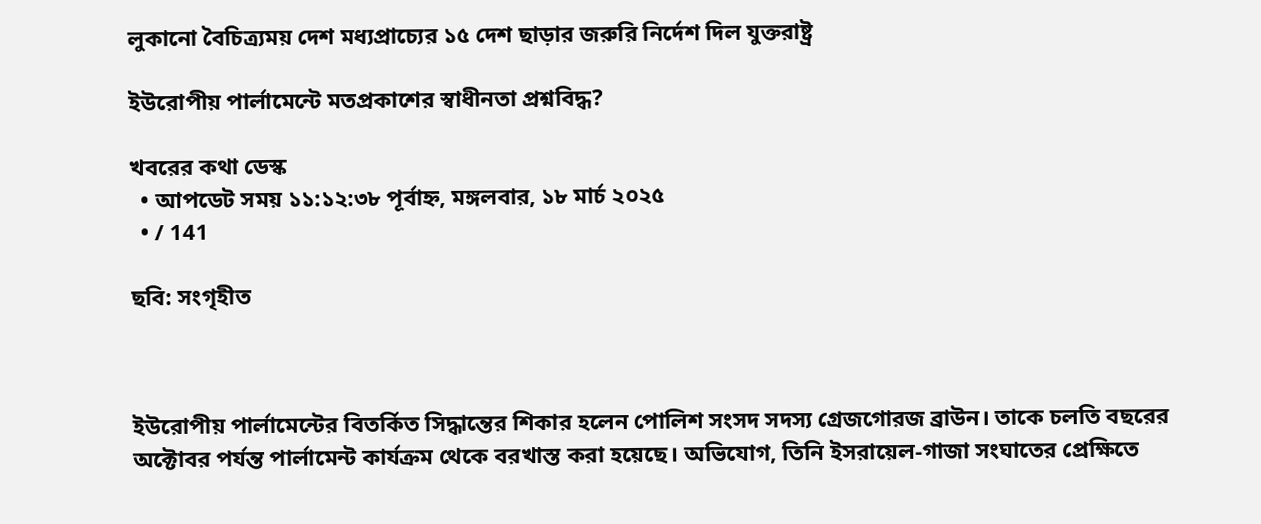লুকানো বৈচিত্র্যময় দেশ মধ্যপ্রাচ্যের ১৫ দেশ ছাড়ার জরুরি নির্দেশ দিল যুক্তরাষ্ট্র

ইউরোপীয় পার্লামেন্টে মতপ্রকাশের স্বাধীনতা প্রশ্নবিদ্ধ?

খবরের কথা ডেস্ক
  • আপডেট সময় ১১:১২:৩৮ পূর্বাহ্ন, মঙ্গলবার, ১৮ মার্চ ২০২৫
  • / 141

ছবি: সংগৃহীত



ইউরোপীয় পার্লামেন্টের বিতর্কিত সিদ্ধান্তের শিকার হলেন পোলিশ সংসদ সদস্য গ্রেজগোরজ ব্রাউন। তাকে চলতি বছরের অক্টোবর পর্যন্ত পার্লামেন্ট কার্যক্রম থেকে বরখাস্ত করা হয়েছে। অভিযোগ, তিনি ইসরায়েল-গাজা সংঘাতের প্রেক্ষিতে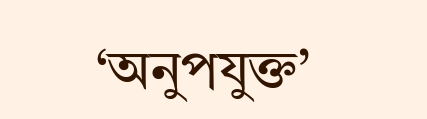‘অনুপযুক্ত’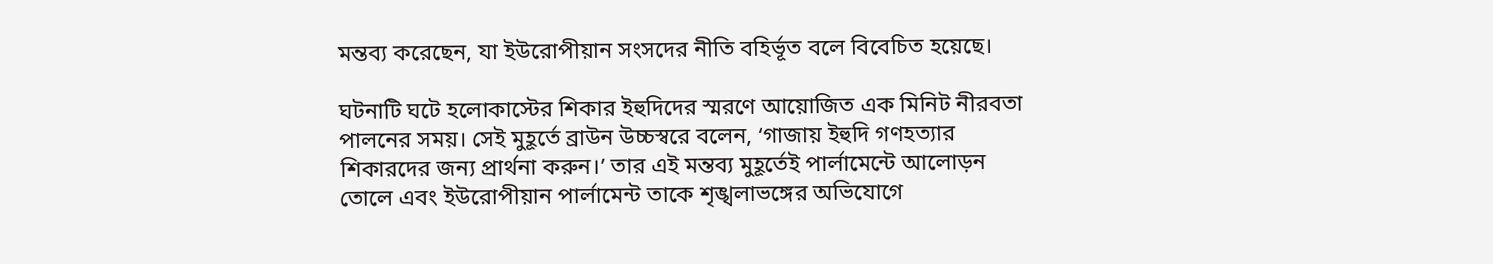মন্তব্য করেছেন, যা ইউরোপীয়ান সংসদের নীতি বহির্ভূত বলে বিবেচিত হয়েছে।

ঘটনাটি ঘটে হলোকাস্টের শিকার ইহুদিদের স্মরণে আয়োজিত এক মিনিট নীরবতা পালনের সময়। সেই মুহূর্তে ব্রাউন উচ্চস্বরে বলেন, ‘গাজায় ইহুদি গণহত্যার শিকারদের জন্য প্রার্থনা করুন।’ তার এই মন্তব্য মুহূর্তেই পার্লামেন্টে আলোড়ন তোলে এবং ইউরোপীয়ান পার্লামেন্ট তাকে শৃঙ্খলাভঙ্গের অভিযোগে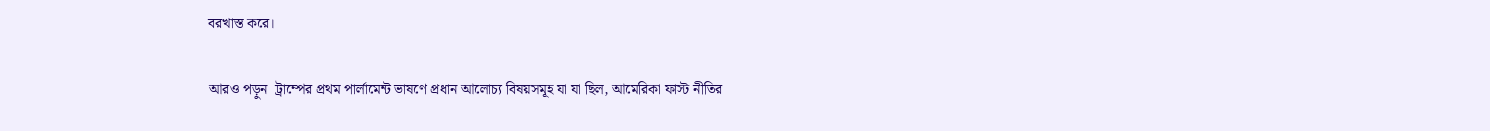বরখাস্ত করে।

আরও পড়ুন  ট্রাম্পের প্রথম পার্লামেন্ট ভাষণে প্রধান আলোচ্য বিষয়সমূহ যা যা ছিল, আমেরিকা ফাস্ট নীতির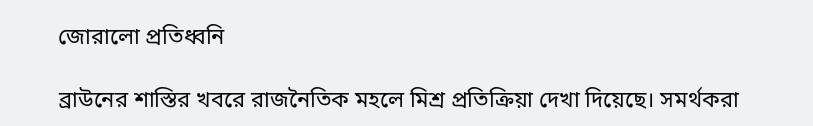জোরালো প্রতিধ্বনি

ব্রাউনের শাস্তির খবরে রাজনৈতিক মহলে মিশ্র প্রতিক্রিয়া দেখা দিয়েছে। সমর্থকরা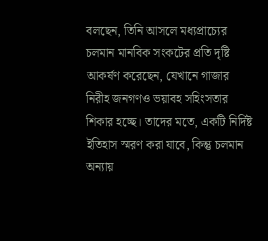বলছেন, তিনি আসলে মধ্যপ্রাচ্যের চলমান মানবিক সংকটের প্রতি দৃষ্টি আকর্ষণ করেছেন, যেখানে গাজার নিরীহ জনগণও ভয়াবহ সহিংসতার শিকার হচ্ছে। তাদের মতে, একটি নির্দিষ্ট ইতিহাস স্মরণ করা যাবে, কিন্তু চলমান অন্যায়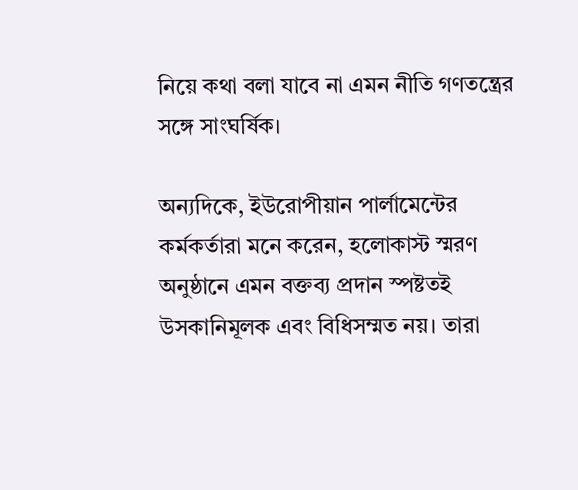নিয়ে কথা বলা যাবে না এমন নীতি গণতন্ত্রের সঙ্গে সাংঘর্ষিক।

অন্যদিকে, ইউরোপীয়ান পার্লামেন্টের কর্মকর্তারা মনে করেন, হলোকাস্ট স্মরণ অনুষ্ঠানে এমন বক্তব্য প্রদান স্পষ্টতই উসকানিমূলক এবং বিধিসম্মত নয়। তারা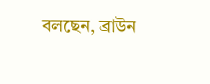বলছেন, ব্রাউন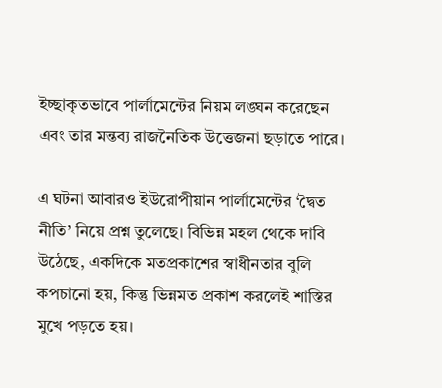ইচ্ছাকৃতভাবে পার্লামেন্টের নিয়ম লঙ্ঘন করেছেন এবং তার মন্তব্য রাজনৈতিক উত্তেজনা ছড়াতে পারে।

এ ঘটনা আবারও ইউরোপীয়ান পার্লামেন্টের ‘দ্বৈত নীতি’ নিয়ে প্রশ্ন তুলেছে। বিভিন্ন মহল থেকে দাবি উঠেছে, একদিকে মতপ্রকাশের স্বাধীনতার বুলি কপচানো হয়, কিন্তু ভিন্নমত প্রকাশ করলেই শাস্তির মুখে পড়তে হয়।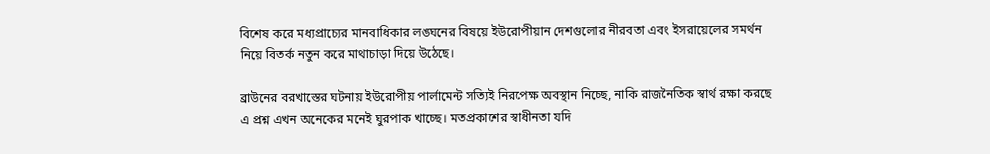বিশেষ করে মধ্যপ্রাচ্যের মানবাধিকার লঙ্ঘনের বিষয়ে ইউরোপীয়ান দেশগুলোর নীরবতা এবং ইসরায়েলের সমর্থন নিয়ে বিতর্ক নতুন করে মাথাচাড়া দিয়ে উঠেছে।

ব্রাউনের বরখাস্তের ঘটনায় ইউরোপীয় পার্লামেন্ট সত্যিই নিরপেক্ষ অবস্থান নিচ্ছে, নাকি রাজনৈতিক স্বার্থ রক্ষা করছে এ প্রশ্ন এখন অনেকের মনেই ঘুরপাক খাচ্ছে। মতপ্রকাশের স্বাধীনতা যদি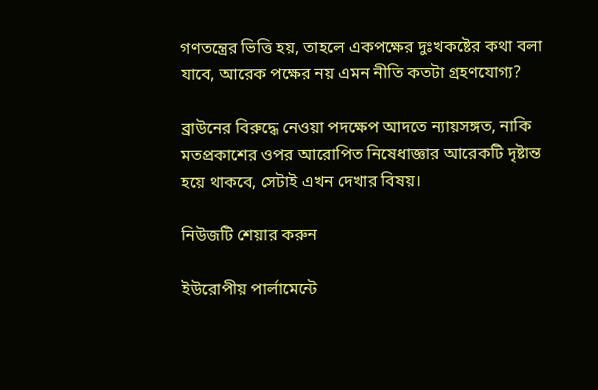গণতন্ত্রের ভিত্তি হয়, তাহলে একপক্ষের দুঃখকষ্টের কথা বলা যাবে, আরেক পক্ষের নয় এমন নীতি কতটা গ্রহণযোগ্য?

ব্রাউনের বিরুদ্ধে নেওয়া পদক্ষেপ আদতে ন্যায়সঙ্গত, নাকি মতপ্রকাশের ওপর আরোপিত নিষেধাজ্ঞার আরেকটি দৃষ্টান্ত হয়ে থাকবে, সেটাই এখন দেখার বিষয়।

নিউজটি শেয়ার করুন

ইউরোপীয় পার্লামেন্টে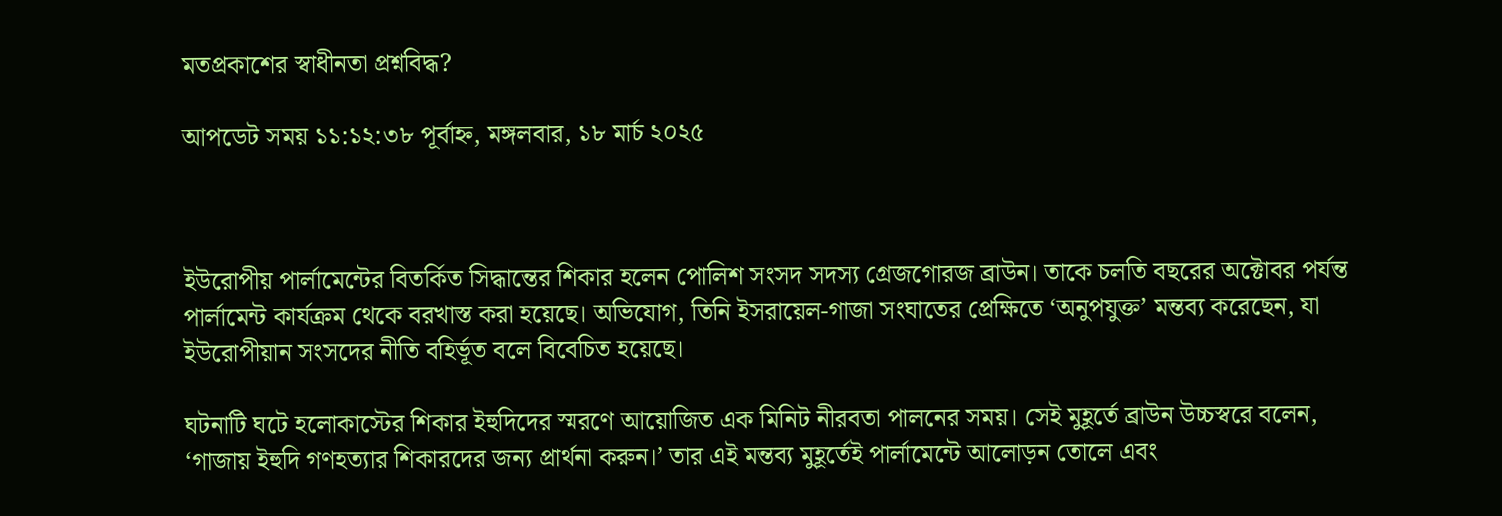মতপ্রকাশের স্বাধীনতা প্রশ্নবিদ্ধ?

আপডেট সময় ১১:১২:৩৮ পূর্বাহ্ন, মঙ্গলবার, ১৮ মার্চ ২০২৫



ইউরোপীয় পার্লামেন্টের বিতর্কিত সিদ্ধান্তের শিকার হলেন পোলিশ সংসদ সদস্য গ্রেজগোরজ ব্রাউন। তাকে চলতি বছরের অক্টোবর পর্যন্ত পার্লামেন্ট কার্যক্রম থেকে বরখাস্ত করা হয়েছে। অভিযোগ, তিনি ইসরায়েল-গাজা সংঘাতের প্রেক্ষিতে ‘অনুপযুক্ত’ মন্তব্য করেছেন, যা ইউরোপীয়ান সংসদের নীতি বহির্ভূত বলে বিবেচিত হয়েছে।

ঘটনাটি ঘটে হলোকাস্টের শিকার ইহুদিদের স্মরণে আয়োজিত এক মিনিট নীরবতা পালনের সময়। সেই মুহূর্তে ব্রাউন উচ্চস্বরে বলেন, ‘গাজায় ইহুদি গণহত্যার শিকারদের জন্য প্রার্থনা করুন।’ তার এই মন্তব্য মুহূর্তেই পার্লামেন্টে আলোড়ন তোলে এবং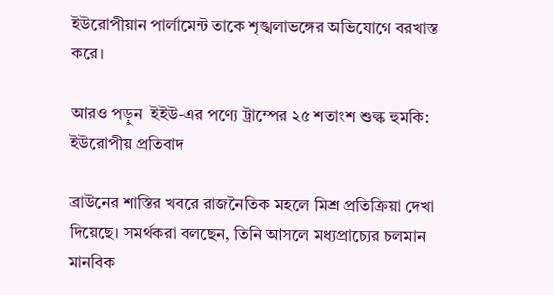ইউরোপীয়ান পার্লামেন্ট তাকে শৃঙ্খলাভঙ্গের অভিযোগে বরখাস্ত করে।

আরও পড়ুন  ইইউ-এর পণ্যে ট্রাম্পের ২৫ শতাংশ শুল্ক হুমকি: ইউরোপীয় প্রতিবাদ

ব্রাউনের শাস্তির খবরে রাজনৈতিক মহলে মিশ্র প্রতিক্রিয়া দেখা দিয়েছে। সমর্থকরা বলছেন, তিনি আসলে মধ্যপ্রাচ্যের চলমান মানবিক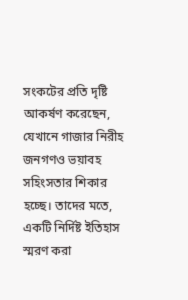সংকটের প্রতি দৃষ্টি আকর্ষণ করেছেন, যেখানে গাজার নিরীহ জনগণও ভয়াবহ সহিংসতার শিকার হচ্ছে। তাদের মতে, একটি নির্দিষ্ট ইতিহাস স্মরণ করা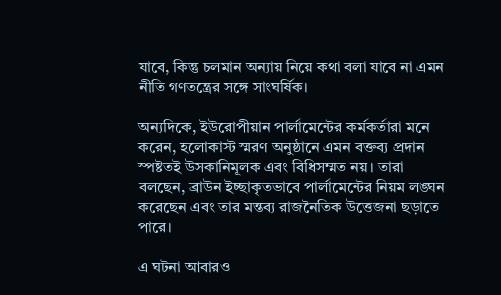যাবে, কিন্তু চলমান অন্যায় নিয়ে কথা বলা যাবে না এমন নীতি গণতন্ত্রের সঙ্গে সাংঘর্ষিক।

অন্যদিকে, ইউরোপীয়ান পার্লামেন্টের কর্মকর্তারা মনে করেন, হলোকাস্ট স্মরণ অনুষ্ঠানে এমন বক্তব্য প্রদান স্পষ্টতই উসকানিমূলক এবং বিধিসম্মত নয়। তারা বলছেন, ব্রাউন ইচ্ছাকৃতভাবে পার্লামেন্টের নিয়ম লঙ্ঘন করেছেন এবং তার মন্তব্য রাজনৈতিক উত্তেজনা ছড়াতে পারে।

এ ঘটনা আবারও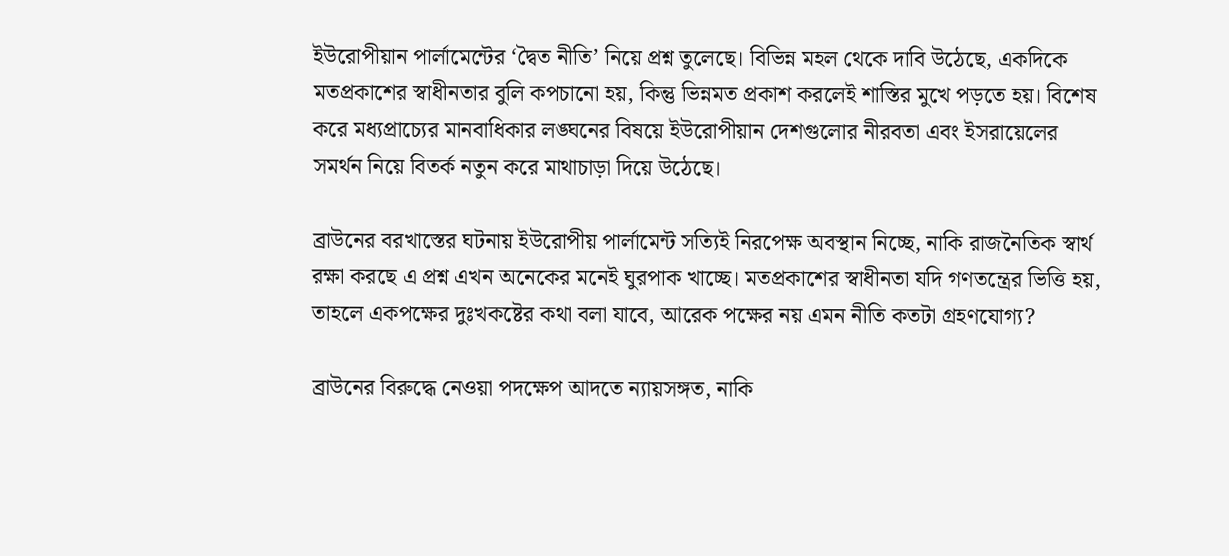ইউরোপীয়ান পার্লামেন্টের ‘দ্বৈত নীতি’ নিয়ে প্রশ্ন তুলেছে। বিভিন্ন মহল থেকে দাবি উঠেছে, একদিকে মতপ্রকাশের স্বাধীনতার বুলি কপচানো হয়, কিন্তু ভিন্নমত প্রকাশ করলেই শাস্তির মুখে পড়তে হয়। বিশেষ করে মধ্যপ্রাচ্যের মানবাধিকার লঙ্ঘনের বিষয়ে ইউরোপীয়ান দেশগুলোর নীরবতা এবং ইসরায়েলের সমর্থন নিয়ে বিতর্ক নতুন করে মাথাচাড়া দিয়ে উঠেছে।

ব্রাউনের বরখাস্তের ঘটনায় ইউরোপীয় পার্লামেন্ট সত্যিই নিরপেক্ষ অবস্থান নিচ্ছে, নাকি রাজনৈতিক স্বার্থ রক্ষা করছে এ প্রশ্ন এখন অনেকের মনেই ঘুরপাক খাচ্ছে। মতপ্রকাশের স্বাধীনতা যদি গণতন্ত্রের ভিত্তি হয়, তাহলে একপক্ষের দুঃখকষ্টের কথা বলা যাবে, আরেক পক্ষের নয় এমন নীতি কতটা গ্রহণযোগ্য?

ব্রাউনের বিরুদ্ধে নেওয়া পদক্ষেপ আদতে ন্যায়সঙ্গত, নাকি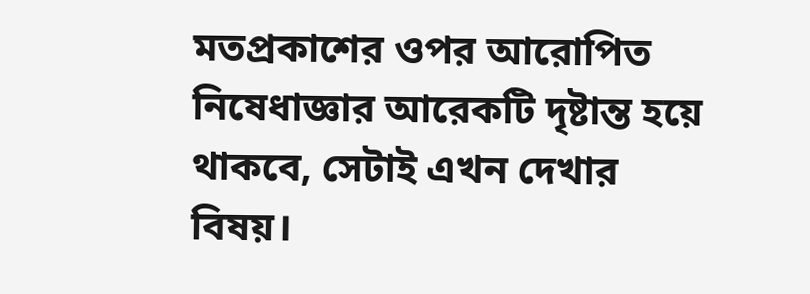মতপ্রকাশের ওপর আরোপিত নিষেধাজ্ঞার আরেকটি দৃষ্টান্ত হয়ে থাকবে, সেটাই এখন দেখার বিষয়।